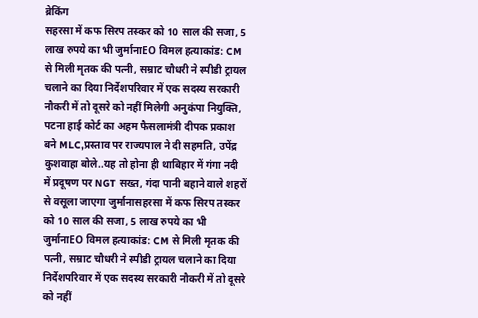ब्रेकिंग
सहरसा में कफ सिरप तस्कर को 10 साल की सजा, 5 लाख रुपये का भी जुर्मानाEO विमल हत्याकांड: CM से मिली मृतक की पत्नी, सम्राट चौधरी ने स्पीडी ट्रायल चलाने का दिया निर्देशपरिवार में एक सदस्य सरकारी नौकरी में तो दूसरे को नहीं मिलेगी अनुकंपा नियुक्ति, पटना हाई कोर्ट का अहम फैसलामंत्री दीपक प्रकाश बने MLC,प्रस्ताव पर राज्यपाल ने दी सहमति, उपेंद्र कुशवाहा बोले..यह तो होना ही थाबिहार में गंगा नदी में प्रदूषण पर NGT सख्त, गंदा पानी बहाने वाले शहरों से वसूला जाएगा जुर्मानासहरसा में कफ सिरप तस्कर को 10 साल की सजा, 5 लाख रुपये का भी जुर्मानाEO विमल हत्याकांड: CM से मिली मृतक की पत्नी, सम्राट चौधरी ने स्पीडी ट्रायल चलाने का दिया निर्देशपरिवार में एक सदस्य सरकारी नौकरी में तो दूसरे को नहीं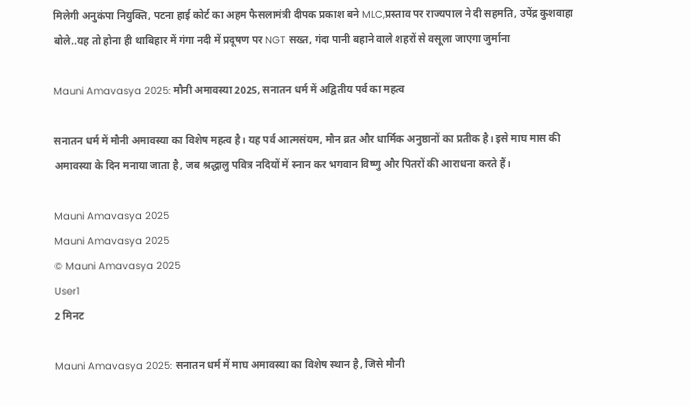मिलेगी अनुकंपा नियुक्ति, पटना हाई कोर्ट का अहम फैसलामंत्री दीपक प्रकाश बने MLC,प्रस्ताव पर राज्यपाल ने दी सहमति, उपेंद्र कुशवाहा बोले..यह तो होना ही थाबिहार में गंगा नदी में प्रदूषण पर NGT सख्त, गंदा पानी बहाने वाले शहरों से वसूला जाएगा जुर्माना

Mauni Amavasya 2025: मौनी अमावस्या 2025, सनातन धर्म में अद्वितीय पर्व का महत्व

सनातन धर्म में मौनी अमावस्या का विशेष महत्व है। यह पर्व आत्मसंयम, मौन व्रत और धार्मिक अनुष्ठानों का प्रतीक है। इसे माघ मास की अमावस्या के दिन मनाया जाता है, जब श्रद्धालु पवित्र नदियों में स्नान कर भगवान विष्णु और पितरों की आराधना करते हैं।

Mauni Amavasya 2025
Mauni Amavasya 2025
© Mauni Amavasya 2025
User1
2 मिनट

Mauni Amavasya 2025: सनातन धर्म में माघ अमावस्या का विशेष स्थान है, जिसे मौनी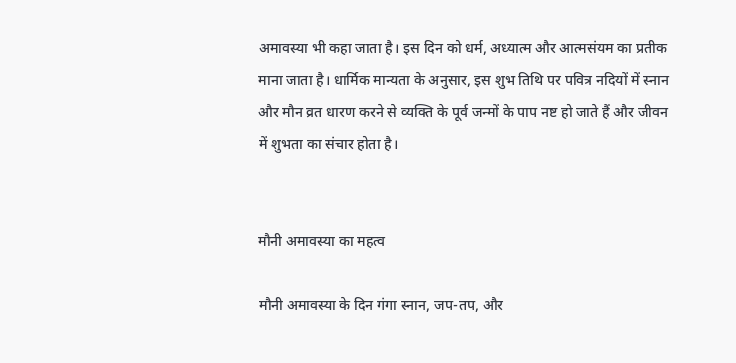अमावस्या भी कहा जाता है। इस दिन को धर्म, अध्यात्म और आत्मसंयम का प्रतीक माना जाता है। धार्मिक मान्यता के अनुसार, इस शुभ तिथि पर पवित्र नदियों में स्नान और मौन व्रत धारण करने से व्यक्ति के पूर्व जन्मों के पाप नष्ट हो जाते हैं और जीवन में शुभता का संचार होता है।


मौनी अमावस्या का महत्व

मौनी अमावस्या के दिन गंगा स्नान, जप-तप, और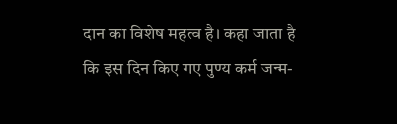दान का विशेष महत्व है। कहा जाता है कि इस दिन किए गए पुण्य कर्म जन्म-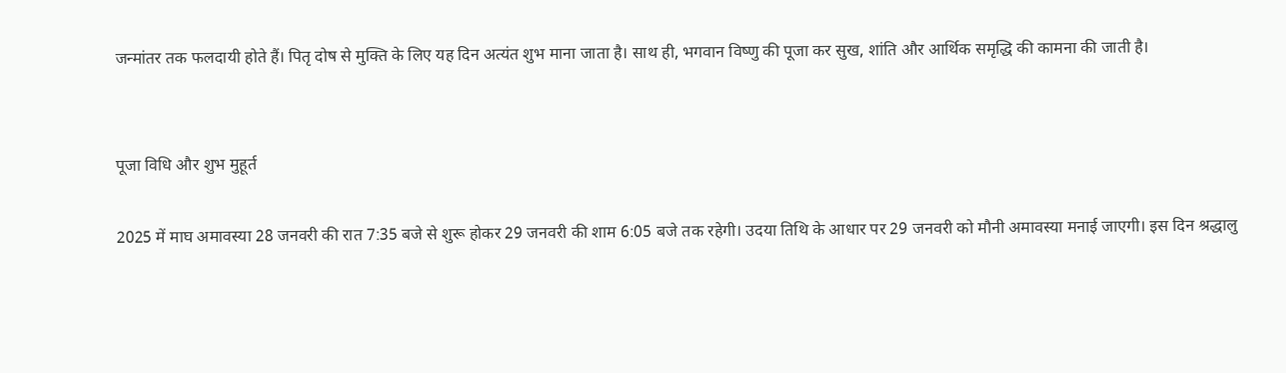जन्मांतर तक फलदायी होते हैं। पितृ दोष से मुक्ति के लिए यह दिन अत्यंत शुभ माना जाता है। साथ ही, भगवान विष्णु की पूजा कर सुख, शांति और आर्थिक समृद्धि की कामना की जाती है।


पूजा विधि और शुभ मुहूर्त

2025 में माघ अमावस्या 28 जनवरी की रात 7:35 बजे से शुरू होकर 29 जनवरी की शाम 6:05 बजे तक रहेगी। उदया तिथि के आधार पर 29 जनवरी को मौनी अमावस्या मनाई जाएगी। इस दिन श्रद्धालु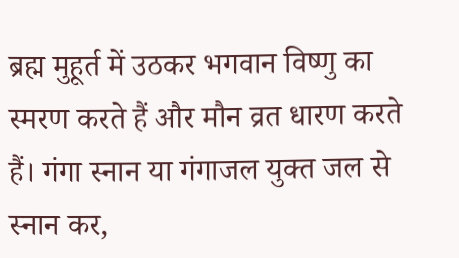ब्रह्म मुहूर्त में उठकर भगवान विष्णु का स्मरण करते हैं और मौन व्रत धारण करते हैं। गंगा स्नान या गंगाजल युक्त जल से स्नान कर,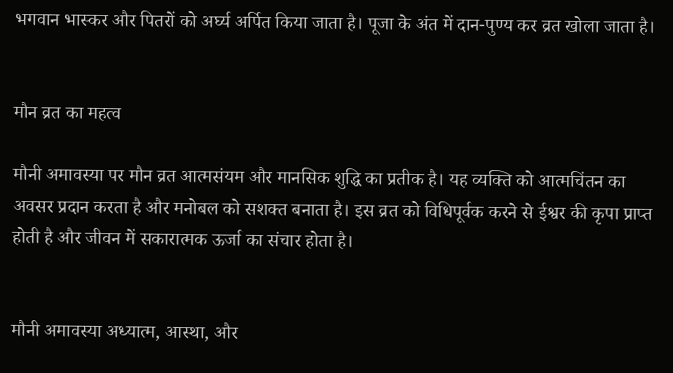भगवान भास्कर और पितरों को अर्घ्य अर्पित किया जाता है। पूजा के अंत में दान-पुण्य कर व्रत खोला जाता है।


मौन व्रत का महत्व

मौनी अमावस्या पर मौन व्रत आत्मसंयम और मानसिक शुद्धि का प्रतीक है। यह व्यक्ति को आत्मचिंतन का अवसर प्रदान करता है और मनोबल को सशक्त बनाता है। इस व्रत को विधिपूर्वक करने से ईश्वर की कृपा प्राप्त होती है और जीवन में सकारात्मक ऊर्जा का संचार होता है।


मौनी अमावस्या अध्यात्म, आस्था, और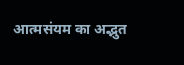आत्मसंयम का अद्भुत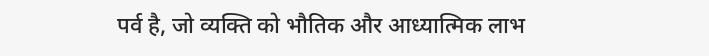पर्व है, जो व्यक्ति को भौतिक और आध्यात्मिक लाभ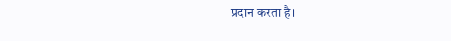प्रदान करता है।